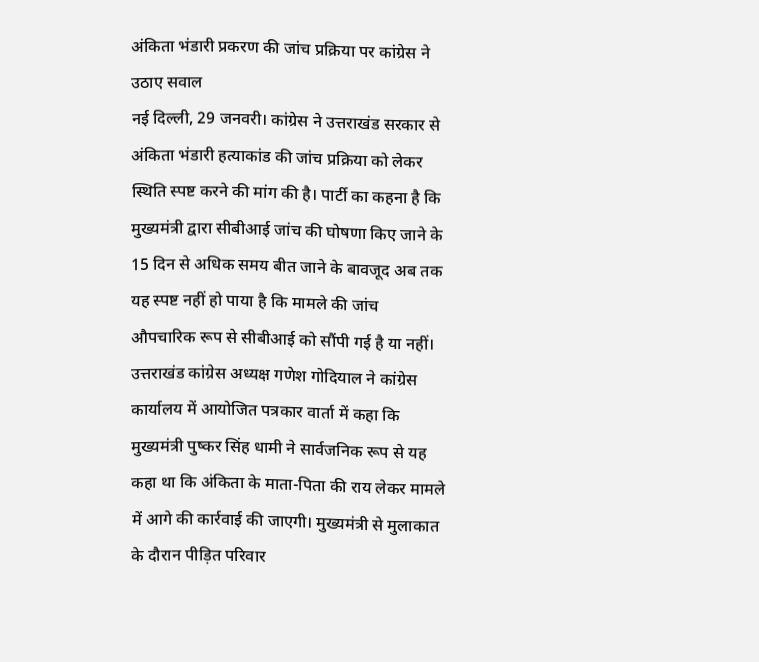अंकिता भंडारी प्रकरण की जांच प्रक्रिया पर कांग्रेस ने उठाए सवाल
नई दिल्ली, 29 जनवरी। कांग्रेस ने उत्तराखंड सरकार से अंकिता भंडारी हत्याकांड की जांच प्रक्रिया को लेकर स्थिति स्पष्ट करने की मांग की है। पार्टी का कहना है कि मुख्यमंत्री द्वारा सीबीआई जांच की घोषणा किए जाने के 15 दिन से अधिक समय बीत जाने के बावजूद अब तक यह स्पष्ट नहीं हो पाया है कि मामले की जांच औपचारिक रूप से सीबीआई को सौंपी गई है या नहीं।
उत्तराखंड कांग्रेस अध्यक्ष गणेश गोदियाल ने कांग्रेस कार्यालय में आयोजित पत्रकार वार्ता में कहा कि मुख्यमंत्री पुष्कर सिंह धामी ने सार्वजनिक रूप से यह कहा था कि अंकिता के माता-पिता की राय लेकर मामले में आगे की कार्रवाई की जाएगी। मुख्यमंत्री से मुलाकात के दौरान पीड़ित परिवार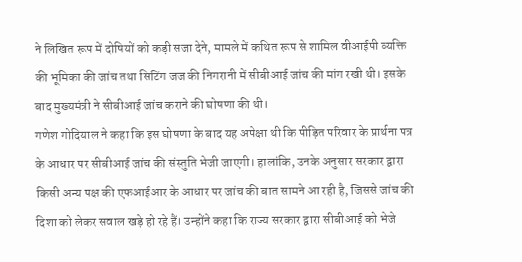ने लिखित रूप में दोषियों को कड़ी सजा देने, मामले में कथित रूप से शामिल वीआईपी व्यक्ति की भूमिका की जांच तथा सिटिंग जज की निगरानी में सीबीआई जांच की मांग रखी थी। इसके बाद मुख्यमंत्री ने सीबीआई जांच कराने की घोषणा की थी।
गणेश गोदियाल ने कहा कि इस घोषणा के बाद यह अपेक्षा थी कि पीड़ित परिवार के प्रार्थना पत्र के आधार पर सीबीआई जांच की संस्तुति भेजी जाएगी। हालांकि, उनके अनुसार सरकार द्वारा किसी अन्य पक्ष की एफआईआर के आधार पर जांच की बात सामने आ रही है, जिससे जांच की दिशा को लेकर सवाल खड़े हो रहे हैं। उन्होंने कहा कि राज्य सरकार द्वारा सीबीआई को भेजे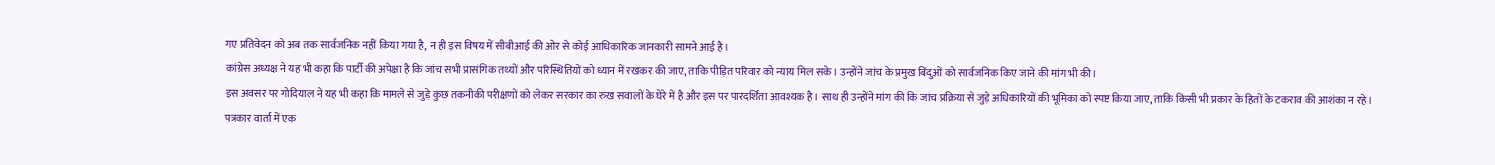गए प्रतिवेदन को अब तक सार्वजनिक नहीं किया गया है, न ही इस विषय में सीबीआई की ओर से कोई आधिकारिक जानकारी सामने आई है।
कांग्रेस अध्यक्ष ने यह भी कहा कि पार्टी की अपेक्षा है कि जांच सभी प्रासंगिक तथ्यों और परिस्थितियों को ध्यान में रखकर की जाए, ताकि पीड़ित परिवार को न्याय मिल सके। उन्होंने जांच के प्रमुख बिंदुओं को सार्वजनिक किए जाने की मांग भी की।
इस अवसर पर गोदियाल ने यह भी कहा कि मामले से जुड़े कुछ तकनीकी परीक्षणों को लेकर सरकार का रुख सवालों के घेरे में है और इस पर पारदर्शिता आवश्यक है। साथ ही उन्होंने मांग की कि जांच प्रक्रिया से जुड़े अधिकारियों की भूमिका को स्पष्ट किया जाए, ताकि किसी भी प्रकार के हितों के टकराव की आशंका न रहे।
पत्रकार वार्ता में एक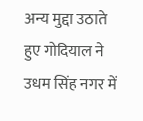अन्य मुद्दा उठाते हुए गोदियाल ने उधम सिंह नगर में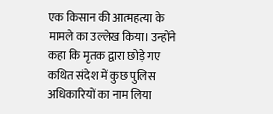एक किसान की आत्महत्या के मामले का उल्लेख किया। उन्होंने कहा कि मृतक द्वारा छोड़े गए कथित संदेश में कुछ पुलिस अधिकारियों का नाम लिया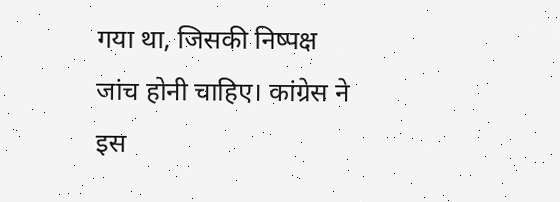गया था, जिसकी निष्पक्ष जांच होनी चाहिए। कांग्रेस ने इस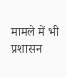मामले में भी प्रशासन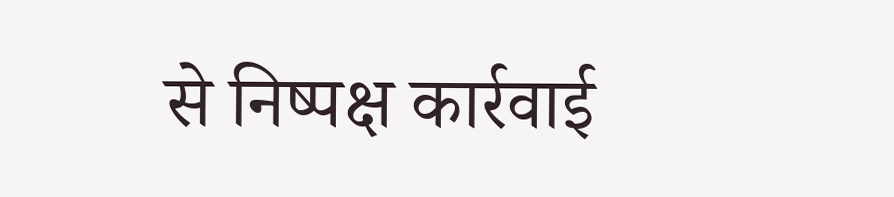से निष्पक्ष कार्रवाई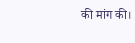की मांग की।